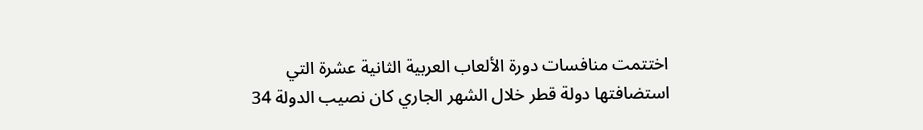اختتمت منافسات دورة الألعاب العربية الثانية عشرة التي استضافتها دولة قطر خلال الشهر الجاري كان نصيب الدولة 34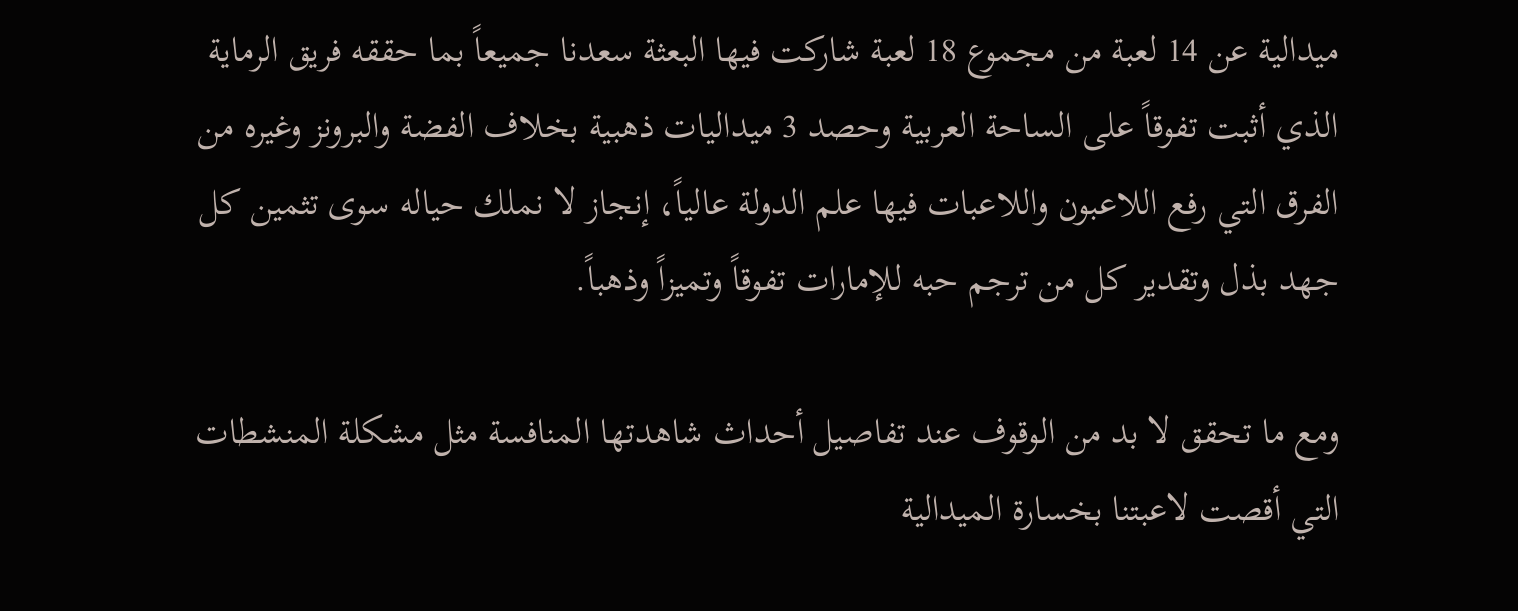ميدالية عن 14 لعبة من مجموع 18 لعبة شاركت فيها البعثة سعدنا جميعاً بما حققه فريق الرماية الذي أثبت تفوقاً على الساحة العربية وحصد 3 ميداليات ذهبية بخلاف الفضة والبرونز وغيره من الفرق التي رفع اللاعبون واللاعبات فيها علم الدولة عالياً، إنجاز لا نملك حياله سوى تثمين كل جهد بذل وتقدير كل من ترجم حبه للإمارات تفوقاً وتميزاً وذهباً.

ومع ما تحقق لا بد من الوقوف عند تفاصيل أحداث شاهدتها المنافسة مثل مشكلة المنشطات التي أقصت لاعبتنا بخسارة الميدالية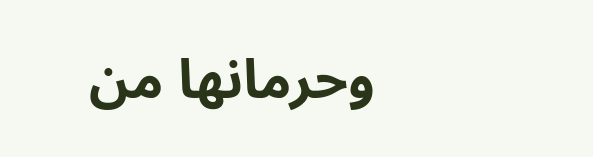وحرمانها من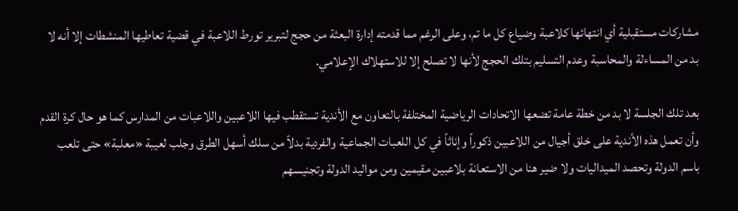مشاركات مستقبلية أي انتهائها كلاعبة وضياع كل ما تم، وعلى الرغم مما قدمته إدارة البعثة من حجج لتبرير تورط اللاعبة في قضية تعاطيها المنشطات إلا أنه لا بد من المساءلة والمحاسبة وعدم التسليم بتلك الحجج لأنها لا تصلح إلا للاستهلاك الإعلامي.

بعد تلك الجلسة لا بد من خطة عامة تضعها الاتحادات الرياضية المختلفة بالتعاون مع الأندية تستقطب فيها اللاعبين واللاعبات من المدارس كما هو حال كرة القدم وأن تعمل هذه الأندية على خلق أجيال من اللاعبين ذكوراً وإناثاً في كل اللعبات الجماعية والفردية بدلاً من سلك أسهل الطرق وجلب لعيبة «معلبة» حتى تلعب باسم الدولة وتحصد الميداليات ولا ضير هنا من الاستعانة بلاعبين مقيمين ومن مواليد الدولة وتجنيسهم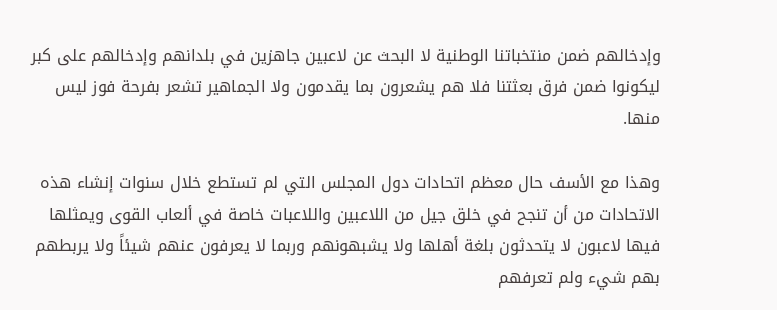وإدخالهم ضمن منتخباتنا الوطنية لا البحث عن لاعبين جاهزين في بلدانهم وإدخالهم على كبر ليكونوا ضمن فرق بعثتنا فلا هم يشعرون بما يقدمون ولا الجماهير تشعر بفرحة فوز ليس منها.

وهذا مع الأسف حال معظم اتحادات دول المجلس التي لم تستطع خلال سنوات إنشاء هذه الاتحادات من أن تنجح في خلق جيل من اللاعبين واللاعبات خاصة في ألعاب القوى ويمثلها فيها لاعبون لا يتحدثون بلغة أهلها ولا يشبهونهم وربما لا يعرفون عنهم شيئاً ولا يربطهم بهم شيء ولم تعرفهم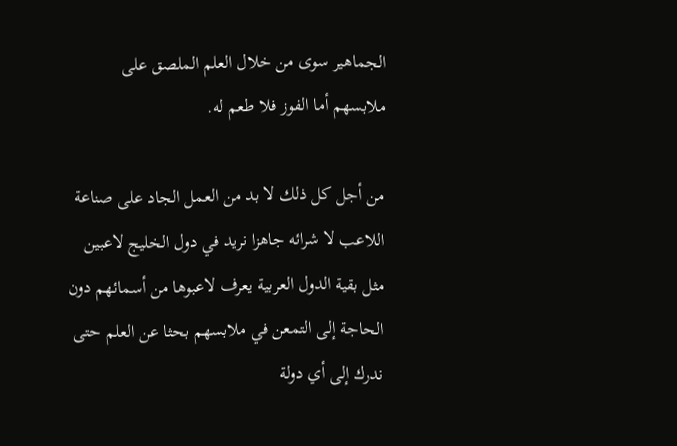الجماهير سوى من خلال العلم الملصق على ملابسهم أما الفوز فلا طعم له.

من أجل كل ذلك لا بد من العمل الجاد على صناعة اللاعب لا شرائه جاهزا نريد في دول الخليج لاعبين مثل بقية الدول العربية يعرف لاعبوها من أسمائهم دون الحاجة إلى التمعن في ملابسهم بحثا عن العلم حتى ندرك إلى أي دولة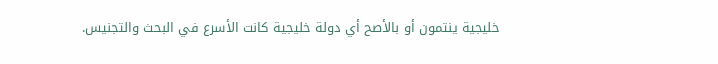خليجية ينتمون أو بالأصح أي دولة خليجية كانت الأسرع في البحث والتجنيس.